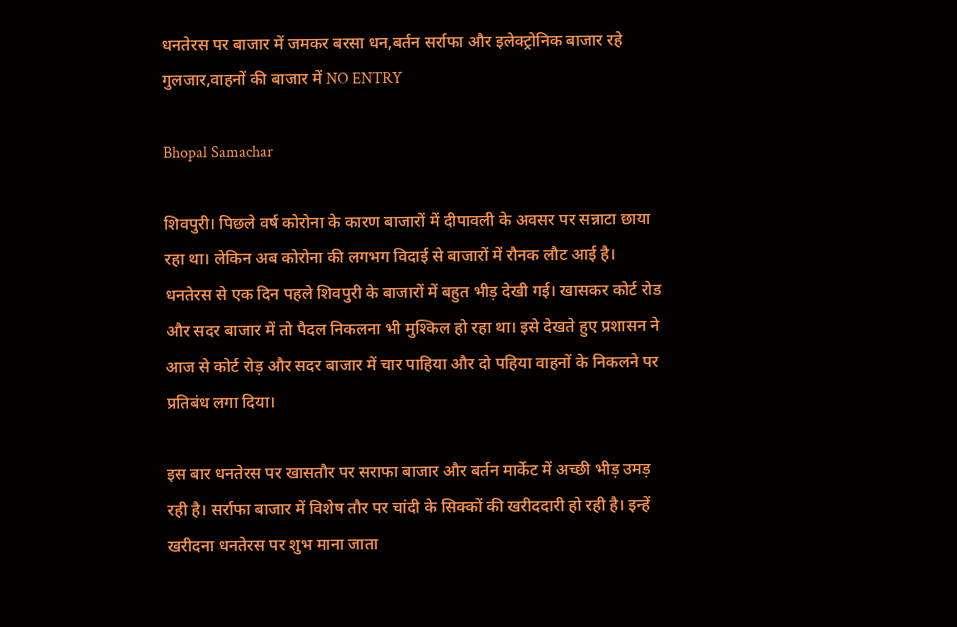धनतेरस पर बाजार में जमकर बरसा धन,बर्तन सर्राफा और इलेक्ट्रोनिक बाजार रहे गुलजार,वाहनों की बाजार में NO ENTRY

Bhopal Samachar

शिवपुरी। पिछले वर्ष कोरोना के कारण बाजारों में दीपावली के अवसर पर सन्नाटा छाया रहा था। लेकिन अब कोरोना की लगभग विदाई से बाजारों में रौनक लौट आई है। धनतेरस से एक दिन पहले शिवपुरी के बाजारों में बहुत भीड़ देखी गई। खासकर कोर्ट रोड और सदर बाजार में तो पैदल निकलना भी मुश्किल हो रहा था। इसे देखते हुए प्रशासन ने आज से कोर्ट रोड़ और सदर बाजार में चार पाहिया और दो पहिया वाहनों के निकलने पर प्रतिबंध लगा दिया।

इस बार धनतेरस पर खासतौर पर सराफा बाजार और बर्तन मार्केट में अच्छी भीड़ उमड़ रही है। सर्राफा बाजार में विशेष तौर पर चांदी के सिक्कों की खरीददारी हो रही है। इन्हें खरीदना धनतेरस पर शुभ माना जाता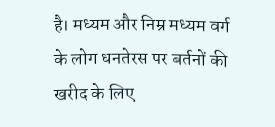है। मध्यम और निम्र मध्यम वर्ग के लोग धनतेरस पर बर्तनों की खरीद के लिए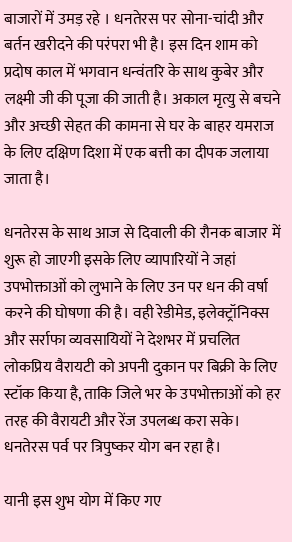बाजारों में उमड़ रहे । धनतेरस पर सोना-चांदी और बर्तन खरीदने की परंपरा भी है। इस दिन शाम को प्रदोष काल में भगवान धन्वंतरि के साथ कुबेर और लक्ष्मी जी की पूजा की जाती है। अकाल मृत्यु से बचने और अच्छी सेहत की कामना से घर के बाहर यमराज के लिए दक्षिण दिशा में एक बत्ती का दीपक जलाया जाता है।

धनतेरस के साथ आज से दिवाली की रौनक बाजार में शुरू हो जाएगी इसके लिए व्यापारियों ने जहां उपभोक्ताओं को लुभाने के लिए उन पर धन की वर्षा करने की घोषणा की है। वही रेडीमेड, इलेक्ट्रॉनिक्स और सर्राफा व्यवसायियों ने देशभर में प्रचलित लोकप्रिय वैरायटी को अपनी दुकान पर बिक्री के लिए स्टॉक किया है, ताकि जिले भर के उपभोक्ताओं को हर तरह की वैरायटी और रेंज उपलब्ध करा सके। धनतेरस पर्व पर त्रिपुष्कर योग बन रहा है।

यानी इस शुभ योग में किए गए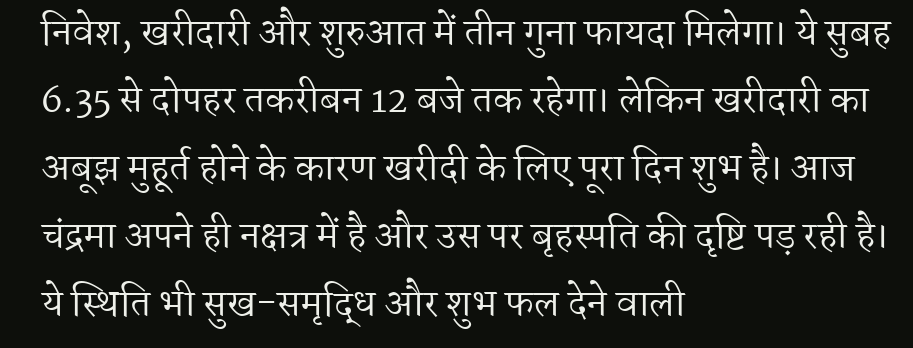निवेश, खरीदारी और शुरुआत में तीन गुना फायदा मिलेगा। ये सुबह 6.35 से दोपहर तकरीबन 12 बजे तक रहेगा। लेकिन खरीदारी का अबूझ मुहूर्त होने के कारण खरीदी के लिए पूरा दिन शुभ है। आज चंद्रमा अपने ही नक्षत्र में है और उस पर बृहस्पति की दृष्टि पड़ रही है। ये स्थिति भी सुख-समृद्धि और शुभ फल देने वाली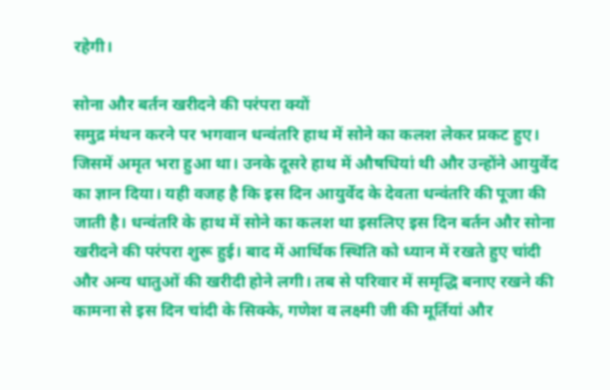रहेगी।

सोना और बर्तन खरीदने की परंपरा क्यों
समुद्र मंथन करने पर भगवान धन्वंतरि हाथ में सोने का कलश लेकर प्रकट हुए। जिसमें अमृत भरा हुआ था। उनके दूसरे हाथ में औषधियां थी और उन्होंने आयुर्वेद का ज्ञान दिया। यही वजह है कि इस दिन आयुर्वेद के देवता धन्वंतरि की पूजा की जाती है। धन्वंतरि के हाथ में सोने का कलश था इसलिए इस दिन बर्तन और सोना खरीदने की परंपरा शुरू हुई। बाद में आर्थिक स्थिति को ध्यान में रखते हुए चांदी और अन्य धातुओं की खरीदी होने लगी। तब से परिवार में समृद्धि बनाए रखने की कामना से इस दिन चांदी के सिक्के, गणेश व लक्ष्मी जी की मूर्तियां और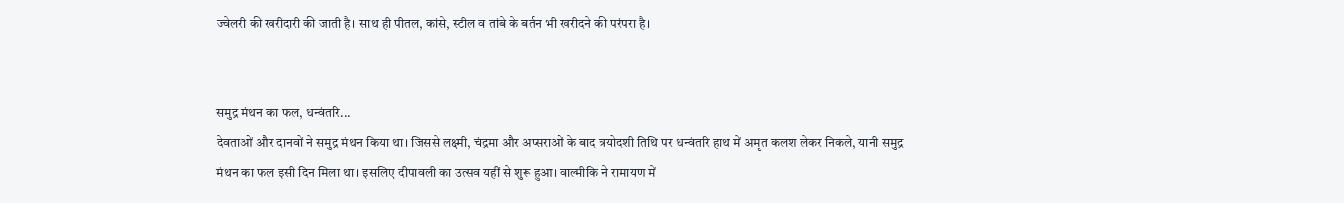ज्वेलरी की खरीदारी की जाती है। साथ ही पीतल, कांसे, स्टील व तांबे के बर्तन भी खरीदने की परंपरा है।


समुद्र मंथन का फल, धन्वंतरि...
देवताओं और दानवों ने समुद्र मंथन किया था। जिससे लक्ष्मी, चंद्रमा और अप्सराओं के बाद त्रयोदशी तिथि पर धन्वंतरि हाथ में अमृत कलश लेकर निकले, यानी समुद्र मंथन का फल इसी दिन मिला था। इसलिए दीपावली का उत्सव यहीं से शुरू हुआ। वाल्मीकि ने रामायण में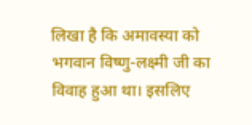लिखा है कि अमावस्या को भगवान विष्णु-लक्ष्मी जी का विवाह हुआ था। इसलिए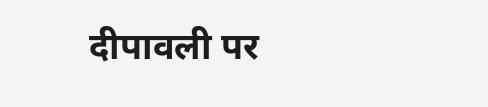दीपावली पर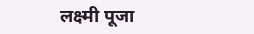लक्ष्मी पूजा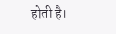होती है।